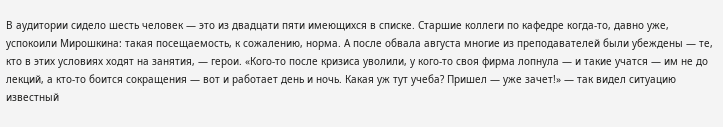В аудитории сидело шесть человек — это из двадцати пяти имеющихся в списке. Старшие коллеги по кафедре когда-то, давно уже, успокоили Мирошкина: такая посещаемость, к сожалению, норма. А после обвала августа многие из преподавателей были убеждены — те, кто в этих условиях ходят на занятия, — герои. «Кого-то после кризиса уволили, у кого-то своя фирма лопнула — и такие учатся — им не до лекций, а кто-то боится сокращения — вот и работает день и ночь. Какая уж тут учеба? Пришел — уже зачет!» — так видел ситуацию известный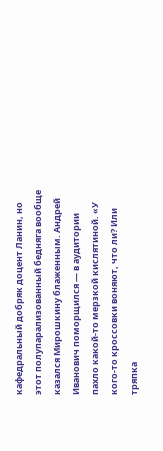кафедральный добряк доцент Ланин, но этот полупарализованный бедняга вообще казался Мирошкину блаженным. Андрей Иванович поморщился — в аудитории пахло какой-то мерзкой кислятиной. «У кого-то кроссовки воняют, что ли? Или тряпка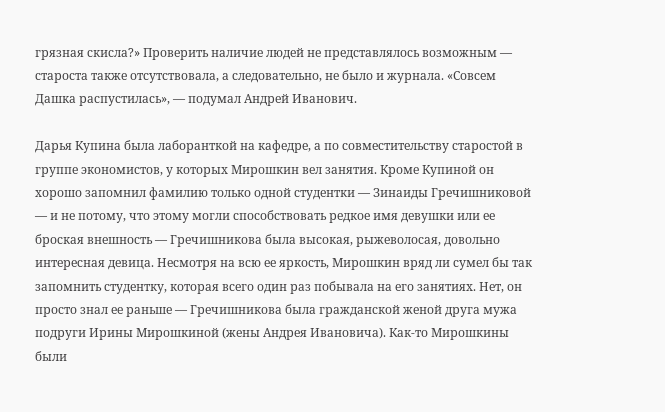грязная скисла?» Проверить наличие людей не представлялось возможным — староста также отсутствовала, а следовательно, не было и журнала. «Совсем Дашка распустилась», — подумал Андрей Иванович.

Дарья Купина была лаборанткой на кафедре, а по совместительству старостой в группе экономистов, у которых Мирошкин вел занятия. Кроме Купиной он хорошо запомнил фамилию только одной студентки — Зинаиды Гречишниковой — и не потому, что этому могли способствовать редкое имя девушки или ее броская внешность — Гречишникова была высокая, рыжеволосая, довольно интересная девица. Несмотря на всю ее яркость, Мирошкин вряд ли сумел бы так запомнить студентку, которая всего один раз побывала на его занятиях. Нет, он просто знал ее раньше — Гречишникова была гражданской женой друга мужа подруги Ирины Мирошкиной (жены Андрея Ивановича). Как-то Мирошкины были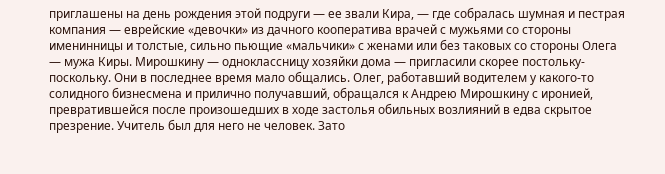приглашены на день рождения этой подруги — ее звали Кира, — где собралась шумная и пестрая компания — еврейские «девочки» из дачного кооператива врачей с мужьями со стороны именинницы и толстые, сильно пьющие «мальчики» с женами или без таковых со стороны Олега — мужа Киры. Мирошкину — одноклассницу хозяйки дома — пригласили скорее постольку-поскольку. Они в последнее время мало общались. Олег, работавший водителем у какого-то солидного бизнесмена и прилично получавший, обращался к Андрею Мирошкину с иронией, превратившейся после произошедших в ходе застолья обильных возлияний в едва скрытое презрение. Учитель был для него не человек. Зато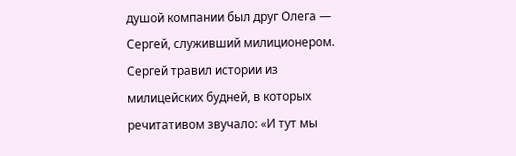душой компании был друг Олега — Сергей, служивший милиционером. Сергей травил истории из милицейских будней, в которых речитативом звучало: «И тут мы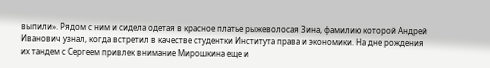выпили». Рядом с ним и сидела одетая в красное платье рыжеволосая Зина, фамилию которой Андрей Иванович узнал, когда встретил в качестве студентки Института права и экономики. На дне рождения их тандем с Сергеем привлек внимание Мирошкина еще и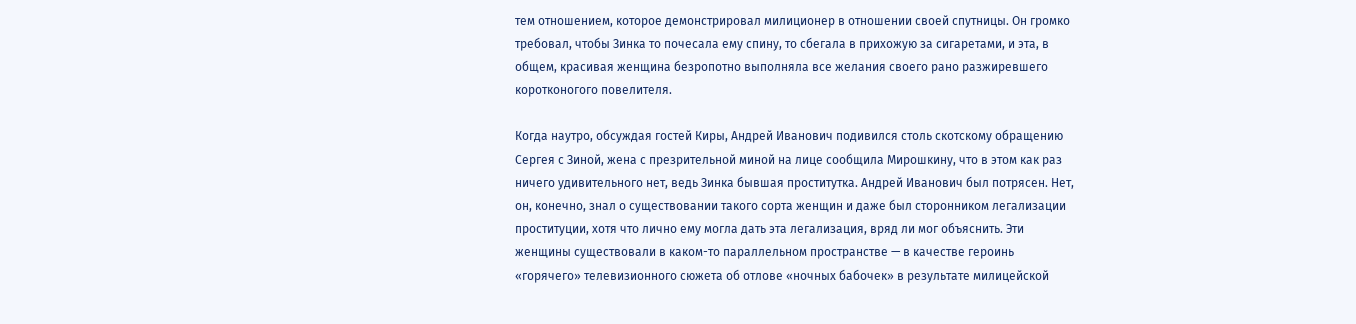тем отношением, которое демонстрировал милиционер в отношении своей спутницы. Он громко требовал, чтобы Зинка то почесала ему спину, то сбегала в прихожую за сигаретами, и эта, в общем, красивая женщина безропотно выполняла все желания своего рано разжиревшего коротконогого повелителя.

Когда наутро, обсуждая гостей Киры, Андрей Иванович подивился столь скотскому обращению Сергея с Зиной, жена с презрительной миной на лице сообщила Мирошкину, что в этом как раз ничего удивительного нет, ведь Зинка бывшая проститутка. Андрей Иванович был потрясен. Нет, он, конечно, знал о существовании такого сорта женщин и даже был сторонником легализации проституции, хотя что лично ему могла дать эта легализация, вряд ли мог объяснить. Эти женщины существовали в каком-то параллельном пространстве — в качестве героинь «горячего» телевизионного сюжета об отлове «ночных бабочек» в результате милицейской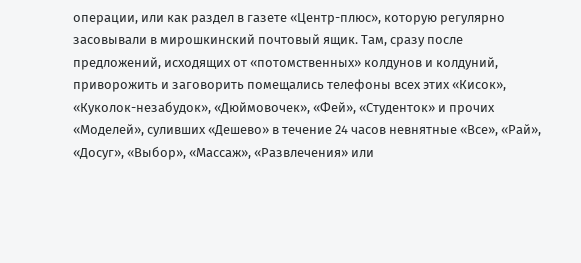операции, или как раздел в газете «Центр-плюс», которую регулярно засовывали в мирошкинский почтовый ящик. Там, сразу после предложений, исходящих от «потомственных» колдунов и колдуний, приворожить и заговорить помещались телефоны всех этих «Кисок», «Куколок-незабудок», «Дюймовочек», «Фей», «Студенток» и прочих «Моделей», суливших «Дешево» в течение 24 часов невнятные «Все», «Рай», «Досуг», «Выбор», «Массаж», «Развлечения» или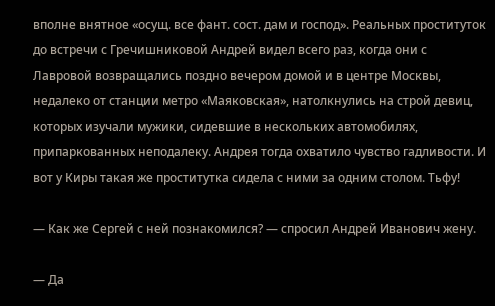вполне внятное «осущ. все фант. сост. дам и господ». Реальных проституток до встречи с Гречишниковой Андрей видел всего раз, когда они с Лавровой возвращались поздно вечером домой и в центре Москвы, недалеко от станции метро «Маяковская», натолкнулись на строй девиц, которых изучали мужики, сидевшие в нескольких автомобилях, припаркованных неподалеку. Андрея тогда охватило чувство гадливости. И вот у Киры такая же проститутка сидела с ними за одним столом. Тьфу!

— Как же Сергей с ней познакомился? — спросил Андрей Иванович жену.

— Да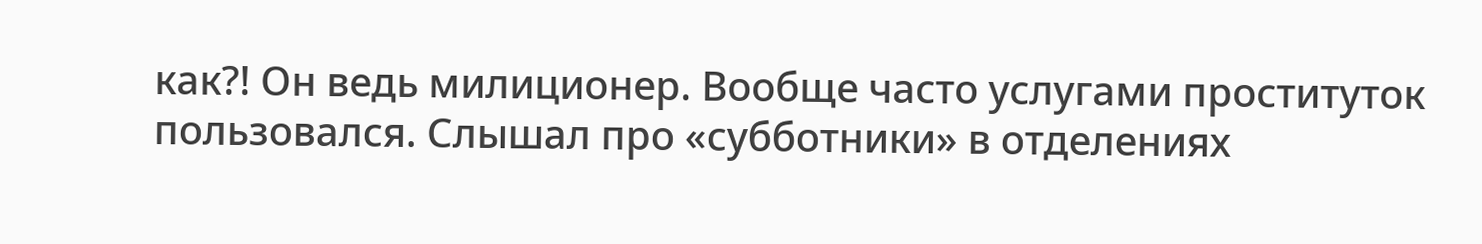как?! Он ведь милиционер. Вообще часто услугами проституток пользовался. Слышал про «субботники» в отделениях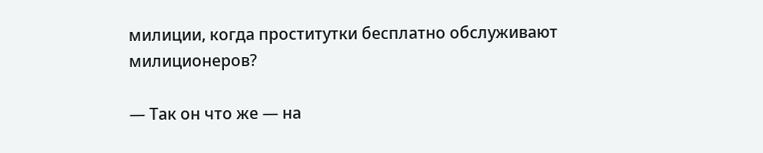милиции, когда проститутки бесплатно обслуживают милиционеров?

— Так он что же — на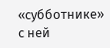«субботнике» с ней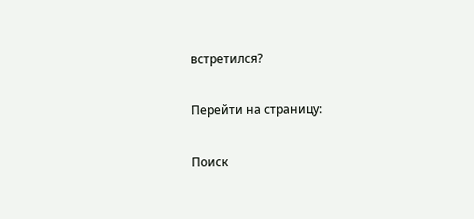встретился?

Перейти на страницу:

Поиск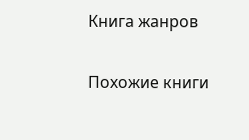Книга жанров

Похожие книги